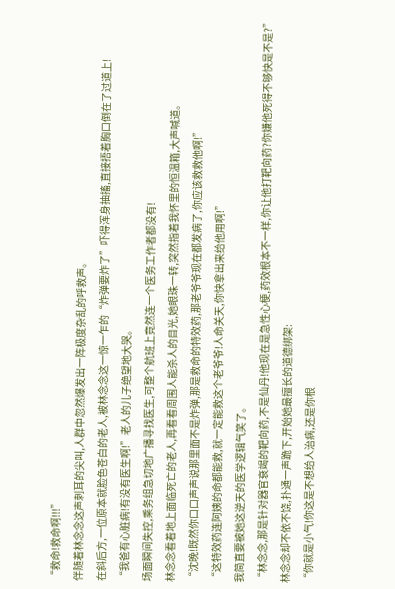“救命!救命啊!!!”
伴随着林念念这声刺耳的尖叫,人群中忽然爆发出一阵极度杂乱的呼救声。
在斜后方,一位原本就脸色苍白的老人,被林念念这一惊一乍的“炸弹要炸了”吓得浑身抽搐,直接捂着胸口倒在了过道上!
“我爸有心脏病!有没有医生啊!”老人的儿子绝望地大哭。
场面瞬间失控,乘务组急切地广播寻找医生,可整个航班上竟然连一个医务工作者都没有!
林念念看着地上面临死亡的老人,再看看周围人能杀人的目光,她眼珠一转,突然指着我怀里的恒温箱,大声喊道。
“沈晚!既然你口口声声说那里面不是炸弹,那是救命的特效药,那老爷爷现在都发病了,你应该救救他啊!”
“这特效药连阿姨的命都能救,就一定能救这个老爷爷!人命关天,你快拿出来给他用啊!”
我简直要被她这逆天的医学逻辑气笑了。
“林念念,那是针对器官衰竭的靶向药,不是仙丹!他现在是急性心梗,药效根本不一样,你让他打靶向药?你嫌他死得不够快是不是?”
林念念却不依不饶,扑通一声跪下,开始她最擅长的道德绑架:
“你就是小气!你这是不想给人治病,还是你根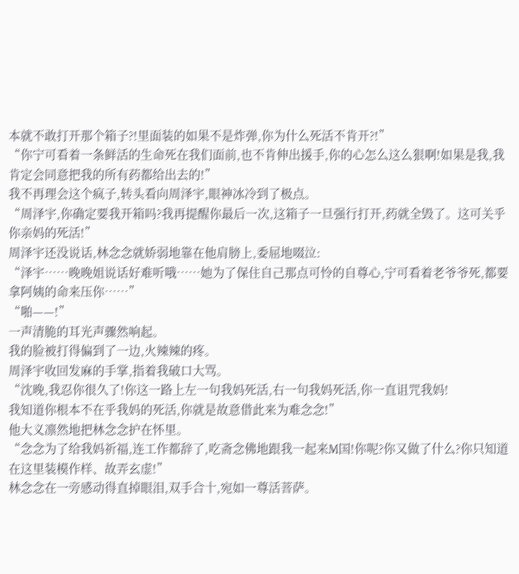本就不敢打开那个箱子?!里面装的如果不是炸弹,你为什么死活不肯开?!”
“你宁可看着一条鲜活的生命死在我们面前,也不肯伸出援手,你的心怎么这么狠啊!如果是我,我肯定会同意把我的所有药都给出去的!”
我不再理会这个疯子,转头看向周泽宇,眼神冰冷到了极点。
“周泽宇,你确定要我开箱吗?我再提醒你最后一次,这箱子一旦强行打开,药就全毁了。这可关乎你亲妈的死活!”
周泽宇还没说话,林念念就娇弱地靠在他肩膀上,委屈地啜泣:
“泽宇……晚晚姐说话好难听哦……她为了保住自己那点可怜的自尊心,宁可看着老爷爷死,都要拿阿姨的命来压你……”
“啪——!”
一声清脆的耳光声骤然响起。
我的脸被打得偏到了一边,火辣辣的疼。
周泽宇收回发麻的手掌,指着我破口大骂。
“沈晚,我忍你很久了!你这一路上左一句我妈死活,右一句我妈死活,你一直诅咒我妈!
我知道你根本不在乎我妈的死活,你就是故意借此来为难念念!”
他大义凛然地把林念念护在怀里。
“念念为了给我妈祈福,连工作都辞了,吃斋念佛地跟我一起来M国!你呢?你又做了什么?你只知道在这里装模作样、故弄玄虚!”
林念念在一旁感动得直掉眼泪,双手合十,宛如一尊活菩萨。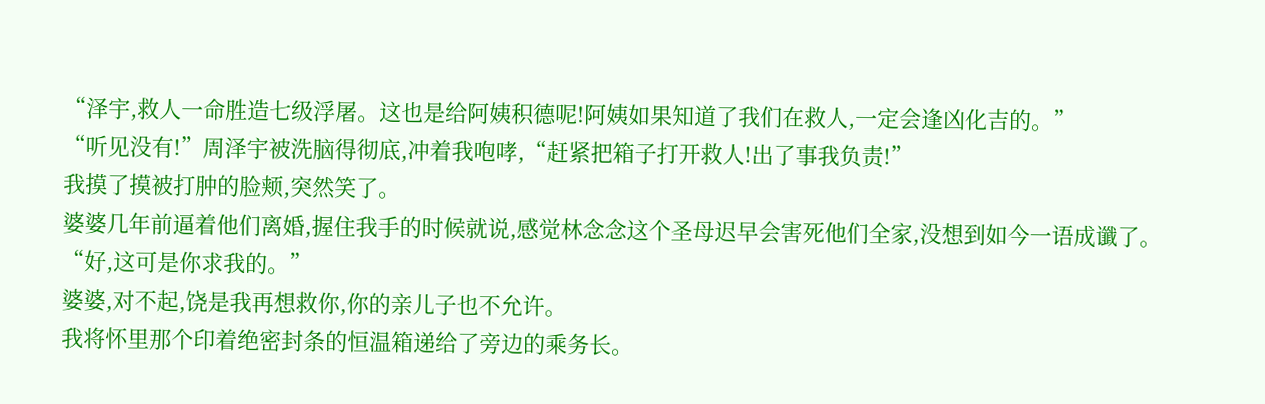“泽宇,救人一命胜造七级浮屠。这也是给阿姨积德呢!阿姨如果知道了我们在救人,一定会逢凶化吉的。”
“听见没有!”周泽宇被洗脑得彻底,冲着我咆哮,“赶紧把箱子打开救人!出了事我负责!”
我摸了摸被打肿的脸颊,突然笑了。
婆婆几年前逼着他们离婚,握住我手的时候就说,感觉林念念这个圣母迟早会害死他们全家,没想到如今一语成谶了。
“好,这可是你求我的。”
婆婆,对不起,饶是我再想救你,你的亲儿子也不允许。
我将怀里那个印着绝密封条的恒温箱递给了旁边的乘务长。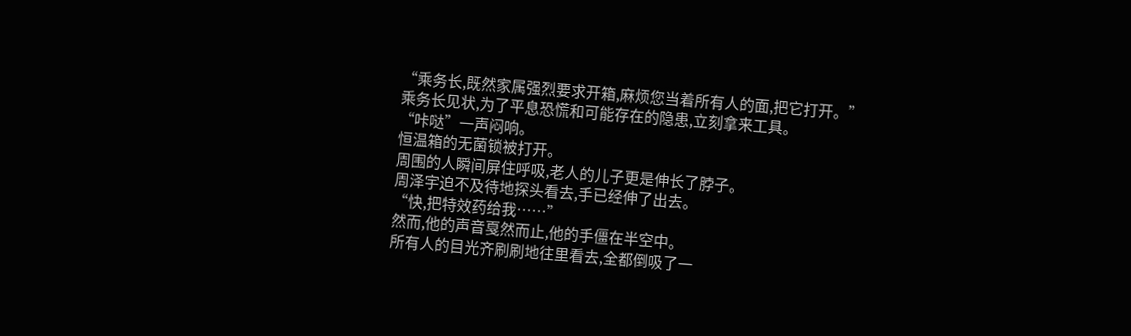“乘务长,既然家属强烈要求开箱,麻烦您当着所有人的面,把它打开。”
乘务长见状,为了平息恐慌和可能存在的隐患,立刻拿来工具。
“咔哒”一声闷响。
恒温箱的无菌锁被打开。
周围的人瞬间屏住呼吸,老人的儿子更是伸长了脖子。
周泽宇迫不及待地探头看去,手已经伸了出去。
“快,把特效药给我……”
然而,他的声音戛然而止,他的手僵在半空中。
所有人的目光齐刷刷地往里看去,全都倒吸了一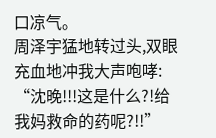口凉气。
周泽宇猛地转过头,双眼充血地冲我大声咆哮:
“沈晚!!!这是什么?!给我妈救命的药呢?!!”